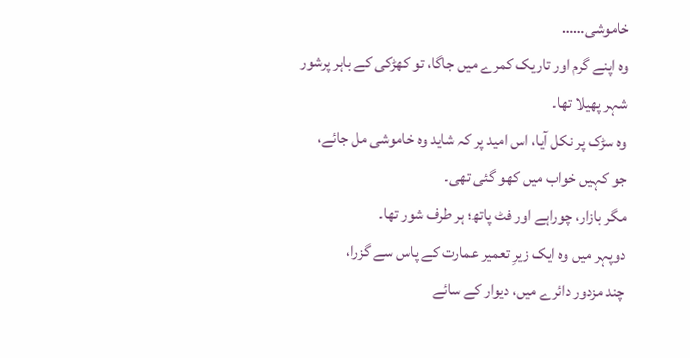خاموشی……
وہ اپنے گرم اور تاریک کمرے میں جاگا، تو کھڑکی کے باہر پرشور شہر پھیلا تھا۔
وہ سڑک پر نکل آیا، اس امید پر کہ شاید وہ خاموشی مل جائے،
جو کہیں خواب میں کھو گئی تھی۔
مگر بازار، چوراہے اور فٹ پاتھ؛ ہر طرف شور تھا۔
دوپہر میں وہ ایک زیرِ تعمیر عمارت کے پاس سے گزرا،
چند مزدور دائرے میں، دیوار کے سائے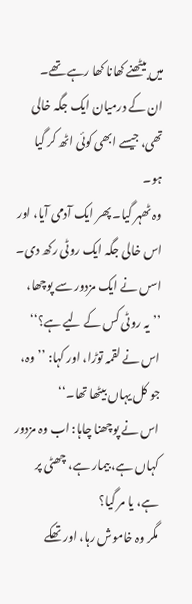میں بیٹھنے کھانا کھا رہے تھے۔
ان کے درمیان ایک جگہ خالی تھی، جیسے ابھی کوئی اٹھ کر گیا ہو۔
وہ ٹھہر گیا۔ پھر ایک آدمی آیا، اور اس خالی جگہ ایک روٹی رکھ دی۔
اسں نے ایک مزدور سے پوچھا، ’’یہ روٹی کس کے لیے ہے؟‘‘
اس نے لقمہ توڑا، اور کہا: ’’وہ، جو کل یہاں بیٹھا تھا۔‘‘
اس نے پوچھنا چاہا: اب وہ مزدور کہاں ہے، بیمار ہے، چھٹی پر ہے، یا مر گیا؟
مگر وہ خاموش رہا، اور تھکے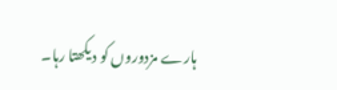ہارے مزدوروں کو دیکھتا رہا۔